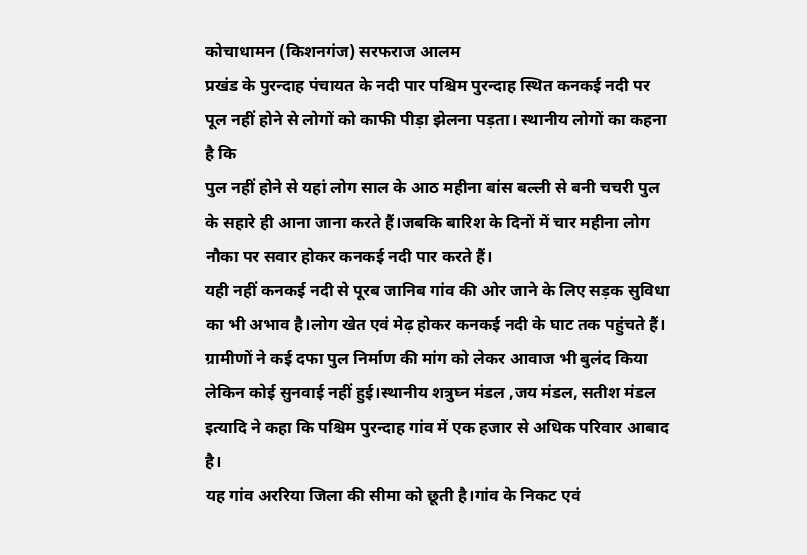कोचाधामन (किशनगंज) सरफराज आलम
प्रखंड के पुरन्दाह पंचायत के नदी पार पश्चिम पुरन्दाह स्थित कनकई नदी पर पूल नहीं होने से लोगों को काफी पीड़ा झेलना पड़ता। स्थानीय लोगों का कहना है कि
पुल नहीं होने से यहां लोग साल के आठ महीना बांस बल्ली से बनी चचरी पुल के सहारे ही आना जाना करते हैं।जबकि बारिश के दिनों में चार महीना लोग नौका पर सवार होकर कनकई नदी पार करते हैं।
यही नहीं कनकई नदी से पूरब जानिब गांव की ओर जाने के लिए सड़क सुविधा का भी अभाव है।लोग खेत एवं मेढ़ होकर कनकई नदी के घाट तक पहुंचते हैं। ग्रामीणों ने कई दफा पुल निर्माण की मांग को लेकर आवाज भी बुलंद किया लेकिन कोई सुनवाई नहीं हुई।स्थानीय शत्रुघ्न मंडल ,जय मंडल, सतीश मंडल इत्यादि ने कहा कि पश्चिम पुरन्दाह गांव में एक हजार से अधिक परिवार आबाद है।
यह गांव अररिया जिला की सीमा को छूती है।गांव के निकट एवं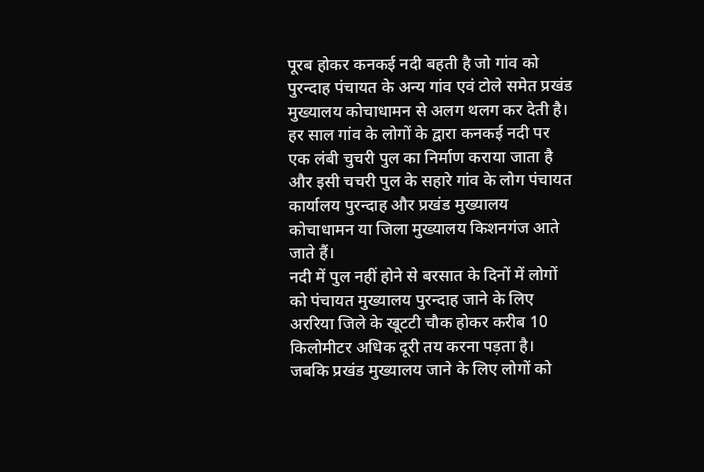पूरब होकर कनकई नदी बहती है जो गांव को पुरन्दाह पंचायत के अन्य गांव एवं टोले समेत प्रखंड मुख्यालय कोचाधामन से अलग थलग कर देती है। हर साल गांव के लोगों के द्वारा कनकई नदी पर एक लंबी चुचरी पुल का निर्माण कराया जाता है और इसी चचरी पुल के सहारे गांव के लोग पंचायत कार्यालय पुरन्दाह और प्रखंड मुख्यालय कोचाधामन या जिला मुख्यालय किशनगंज आते जाते हैं।
नदी में पुल नहीं होने से बरसात के दिनों में लोगों को पंचायत मुख्यालय पुरन्दाह जाने के लिए अररिया जिले के खूटटी चौक होकर करीब 10 किलोमीटर अधिक दूरी तय करना पड़ता है। जबकि प्रखंड मुख्यालय जाने के लिए लोगों को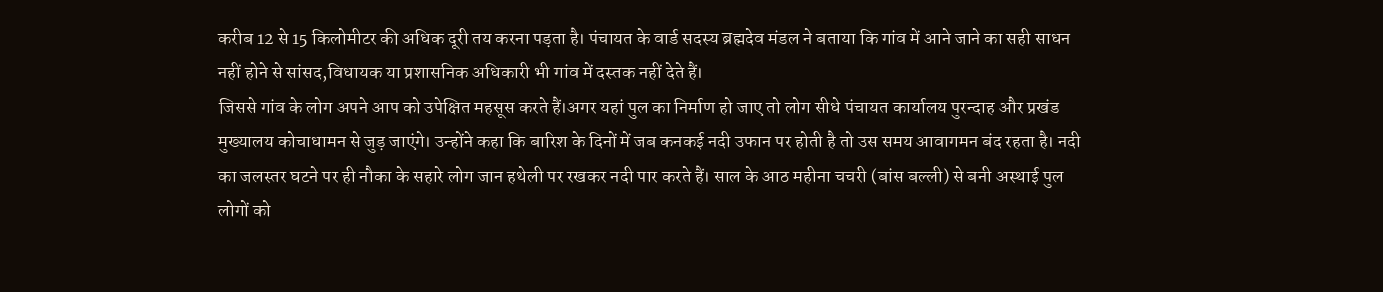करीब 12 से 15 किलोमीटर की अधिक दूरी तय करना पड़ता है। पंचायत के वार्ड सदस्य ब्रह्मदेव मंडल ने बताया कि गांव में आने जाने का सही साधन नहीं होने से सांसद,विधायक या प्रशासनिक अधिकारी भी गांव में दस्तक नहीं देते हैं।
जिससे गांव के लोग अपने आप को उपेक्षित महसूस करते हैं।अगर यहां पुल का निर्माण हो जाए तो लोग सीधे पंचायत कार्यालय पुरन्दाह और प्रखंड मुख्यालय कोचाधामन से जुड़ जाएंगे। उन्होंने कहा कि बारिश के दिनों में जब कनकई नदी उफान पर होती है तो उस समय आवागमन बंद रहता है। नदी का जलस्तर घटने पर ही नौका के सहारे लोग जान हथेली पर रखकर नदी पार करते हैं। साल के आठ महीना चचरी (बांस बल्ली) से बनी अस्थाई पुल लोगों को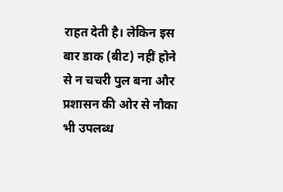राहत देती है। लेकिन इस बार डाक (बीट) नहीं होने से न चचरी पुल बना और प्रशासन की ओर से नौका भी उपलब्ध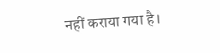नहीं कराया गया है।